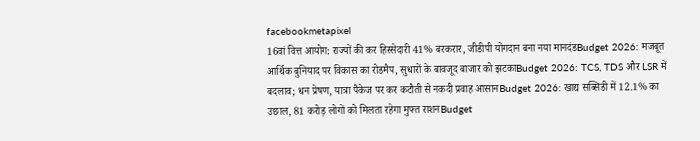facebookmetapixel
16वां वित्त आयोग: राज्यों की कर हिस्सेदारी 41% बरकरार, जीडीपी योगदान बना नया मानदंडBudget 2026: मजबूत आर्थिक बुनियाद पर विकास का रोडमैप, सुधारों के बावजूद बाजार को झटकाBudget 2026: TCS, TDS और LSR में बदलाव; धन प्रेषण, यात्रा पैकेज पर कर कटौती से नकदी प्रवाह आसानBudget 2026: खाद्य सब्सिडी में 12.1% का उछाल, 81 करोड़ लोगों को मिलता रहेगा मुफ्त राशनBudget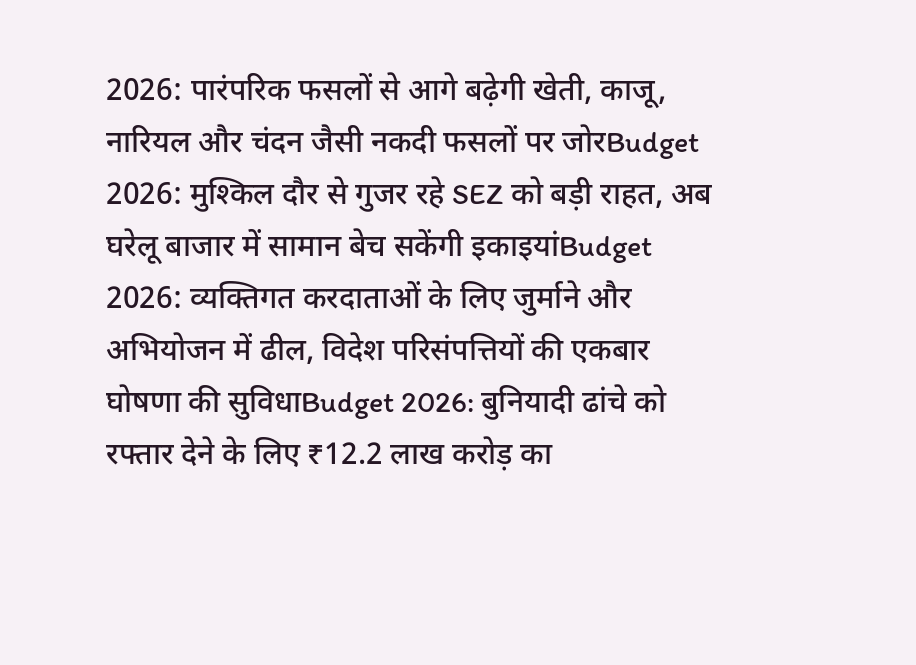2026: पारंपरिक फसलों से आगे बढ़ेगी खेती, काजू, नारियल और चंदन जैसी नकदी फसलों पर जोरBudget 2026: मुश्किल दौर से गुजर रहे SEZ को बड़ी राहत, अब घरेलू बाजार में सामान बेच सकेंगी इकाइयांBudget 2026: व्यक्तिगत करदाताओं के लिए जुर्माने और अभियोजन में ढील, विदेश परिसंपत्तियों की एकबार घोषणा की सुविधाBudget 2026: बुनियादी ढांचे को रफ्तार देने के लिए ₹12.2 लाख करोड़ का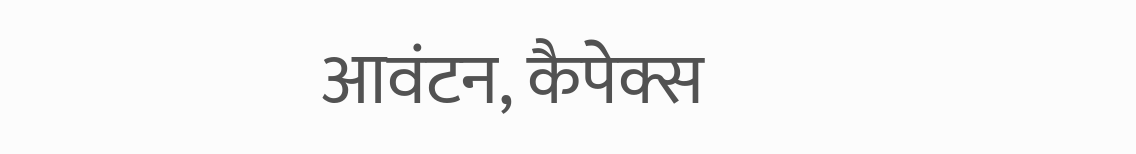आवंटन, कैपेक्स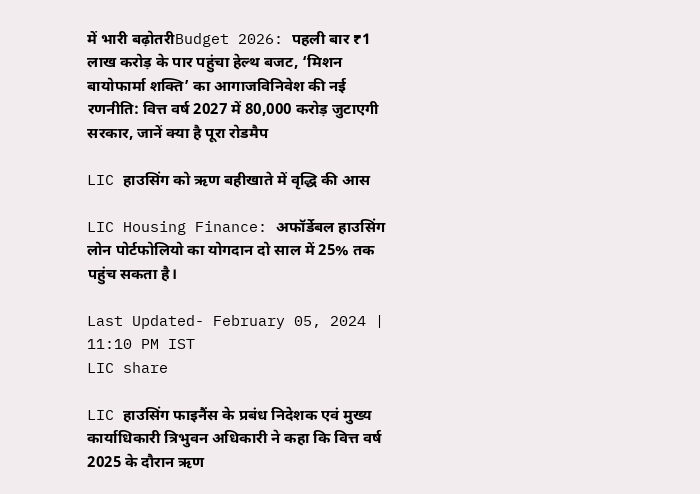में भारी बढ़ोतरीBudget 2026: पहली बार ₹1 लाख करोड़ के पार पहुंचा हेल्थ बजट, ‘मिशन बायोफार्मा शक्ति’ का आगाजविनिवेश की नई रणनीति: वित्त वर्ष 2027 में 80,000 करोड़ जुटाएगी सरकार, जानें क्या है पूरा रोडमैप

LIC हाउसिंग को ऋण बहीखाते में वृद्धि की आस

LIC Housing Finance: अफॉर्डेबल हाउसिंग लोन पोर्टफोलियो का योगदान दो साल में 25% तक पहुंच सकता है।

Last Updated- February 05, 2024 | 11:10 PM IST
LIC share

LIC हाउसिंग फाइनैंस के प्रबंध निदेशक एवं मुख्य कार्याधिकारी त्रिभुवन अधिकारी ने कहा कि वित्त वर्ष 2025 के दौरान ऋण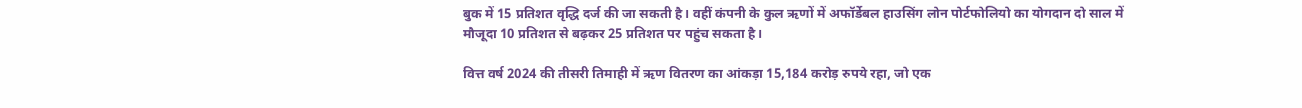बुक में 15 प्रतिशत वृद्धि दर्ज की जा सकती है। वहीं कंपनी के कुल ऋणों में अफॉर्डेबल हाउसिंग लोन पोर्टफोलियो का योगदान दो साल में मौजूदा 10 प्रतिशत से बढ़कर 25 प्रतिशत पर पहुंच सकता है।

वित्त वर्ष 2024 की तीसरी तिमाही में ऋण वितरण का आंकड़ा 15,184 करोड़ रुपये रहा, जो एक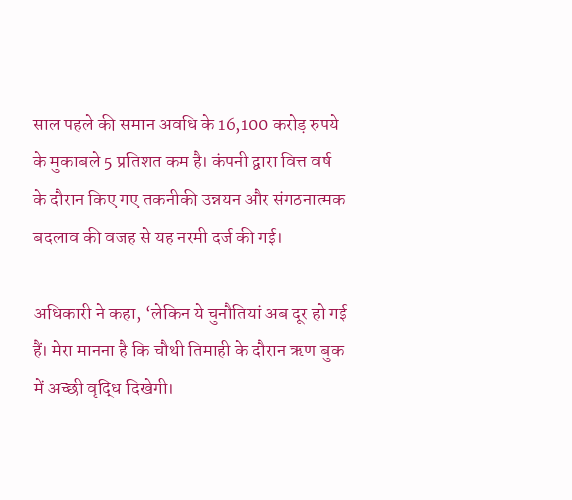साल पहले की समान अवधि के 16,100 करोड़ रुपये के मुकाबले 5 प्रतिशत कम है। कंपनी द्वारा वित्त वर्ष के दौरान किए गए तकनीकी उन्नयन और संगठनात्मक बदलाव की वजह से यह नरमी दर्ज की गई।

अधिकारी ने कहा, ‘लेकिन ये चुनौतियां अब दूर हो गई हैं। मेरा मानना है कि चौथी तिमाही के दौरान ऋण बुक में अच्छी वृद्धि दिखेगी।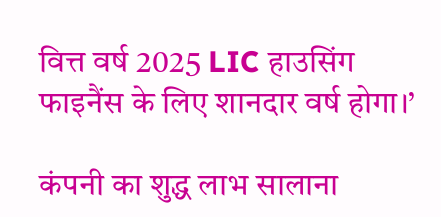वित्त वर्ष 2025 LIC हाउसिंग फाइनैंस के लिए शानदार वर्ष होगा।’

कंपनी का शुद्ध लाभ सालाना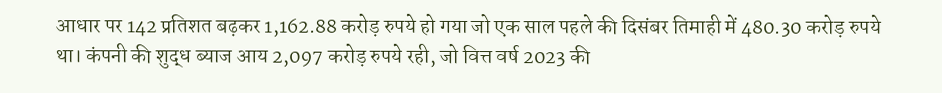आधार पर 142 प्रतिशत बढ़कर 1,162.88 करोड़ रुपये हो गया जो एक साल पहले की दिसंबर तिमाही में 480.30 करोड़ रुपये था। कंपनी की शुद्ध ब्याज आय 2,097 करोड़ रुपये रही, जो वित्त वर्ष 2023 की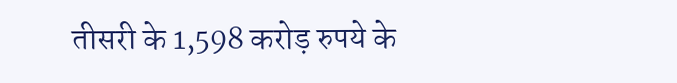तीसरी के 1,598 करोड़ रुपये के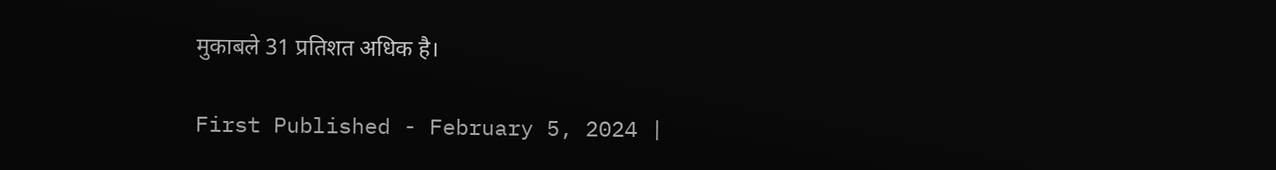मुकाबले 31 प्रतिशत अधिक है।

First Published - February 5, 2024 |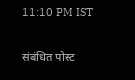11:10 PM IST

संबंधित पोस्ट